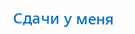Сдачи у меня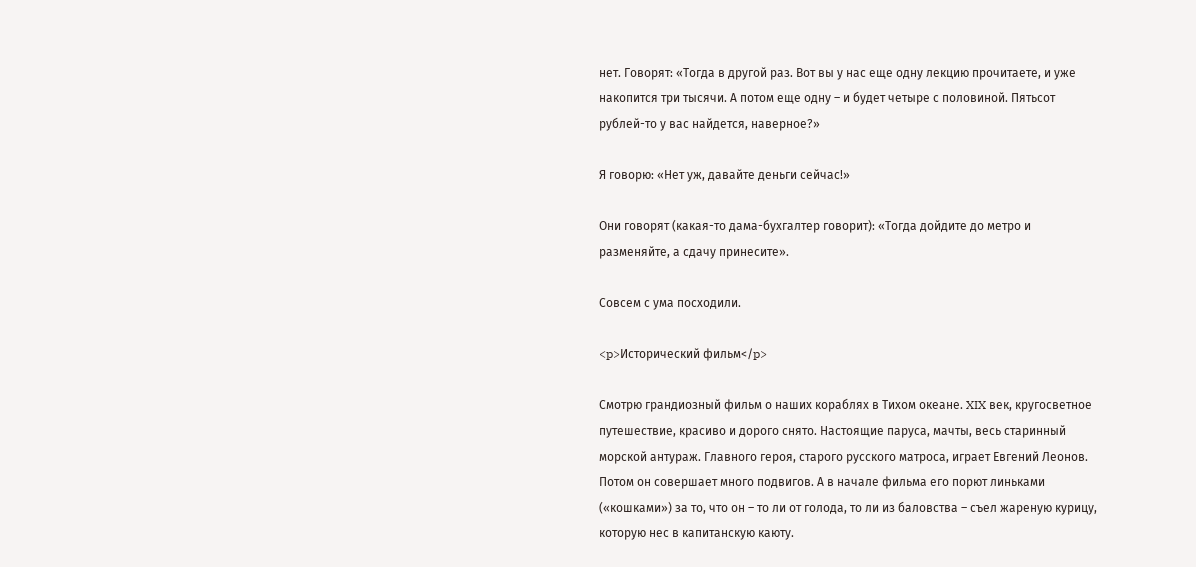нет. Говорят: «Тогда в другой раз. Вот вы у нас еще одну лекцию прочитаете, и уже накопится три тысячи. А потом еще одну – и будет четыре с половиной. Пятьсот рублей-то у вас найдется, наверное?»

Я говорю: «Нет уж, давайте деньги сейчас!»

Они говорят (какая-то дама-бухгалтер говорит): «Тогда дойдите до метро и разменяйте, а сдачу принесите».

Совсем с ума посходили.

<p>Исторический фильм</p>

Смотрю грандиозный фильм о наших кораблях в Тихом океане. XIX век, кругосветное путешествие, красиво и дорого снято. Настоящие паруса, мачты, весь старинный морской антураж. Главного героя, старого русского матроса, играет Евгений Леонов. Потом он совершает много подвигов. А в начале фильма его порют линьками («кошками») за то, что он – то ли от голода, то ли из баловства – съел жареную курицу, которую нес в капитанскую каюту.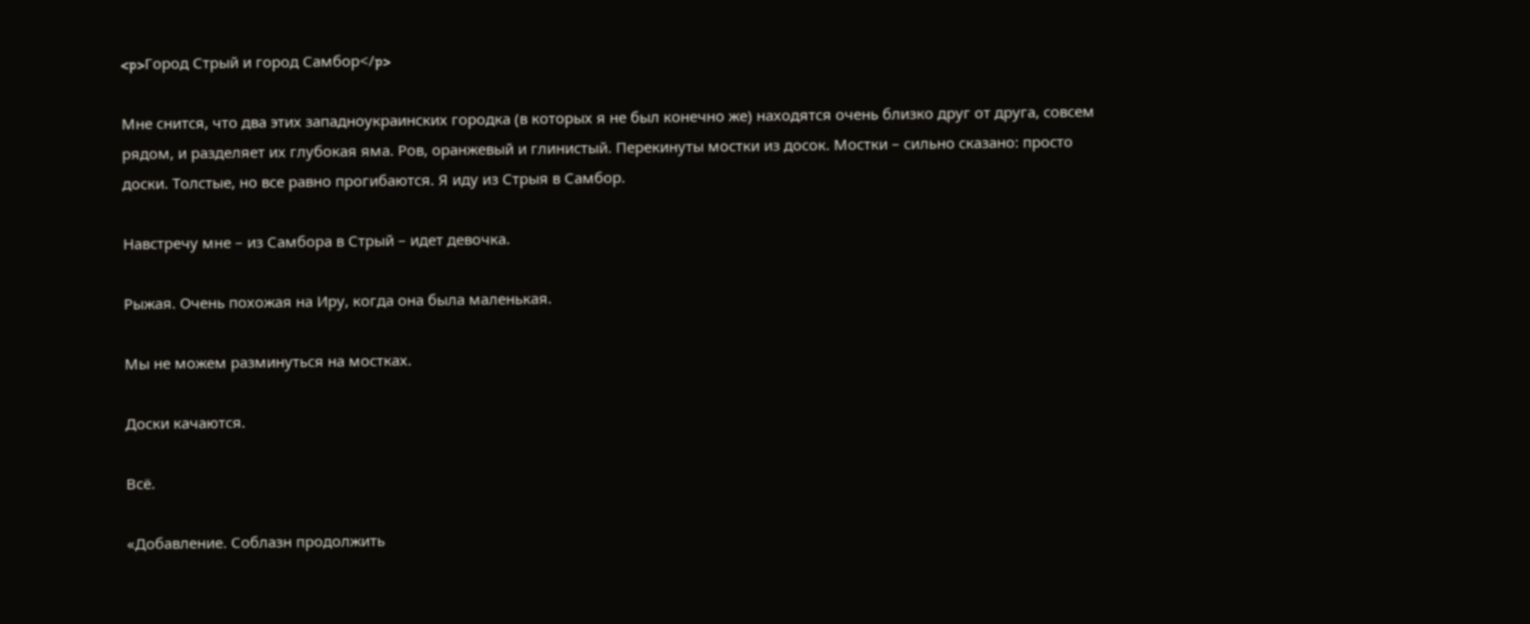<p>Город Стрый и город Самбор</p>

Мне снится, что два этих западноукраинских городка (в которых я не был конечно же) находятся очень близко друг от друга, совсем рядом, и разделяет их глубокая яма. Ров, оранжевый и глинистый. Перекинуты мостки из досок. Мостки – сильно сказано: просто доски. Толстые, но все равно прогибаются. Я иду из Стрыя в Самбор.

Навстречу мне – из Самбора в Стрый – идет девочка.

Рыжая. Очень похожая на Иру, когда она была маленькая.

Мы не можем разминуться на мостках.

Доски качаются.

Всё.

«Добавление. Соблазн продолжить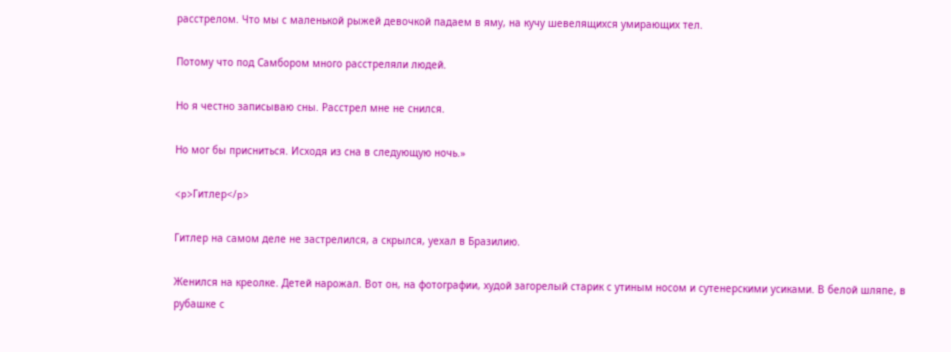расстрелом. Что мы с маленькой рыжей девочкой падаем в яму, на кучу шевелящихся умирающих тел.

Потому что под Самбором много расстреляли людей.

Но я честно записываю сны. Расстрел мне не снился.

Но мог бы присниться. Исходя из сна в следующую ночь.»

<p>Гитлер</p>

Гитлер на самом деле не застрелился, а скрылся, уехал в Бразилию.

Женился на креолке. Детей нарожал. Вот он, на фотографии, худой загорелый старик с утиным носом и сутенерскими усиками. В белой шляпе, в рубашке с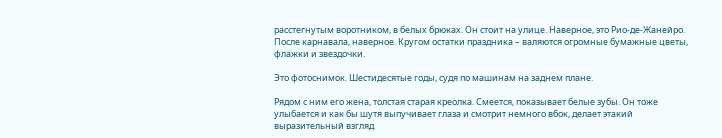расстегнутым воротником, в белых брюках. Он стоит на улице. Наверное, это Рио-де-Жанейро. После карнавала, наверное. Кругом остатки праздника – валяются огромные бумажные цветы, флажки и звездочки.

Это фотоснимок. Шестидесятые годы, судя по машинам на заднем плане.

Рядом с ним его жена, толстая старая креолка. Смеется, показывает белые зубы. Он тоже улыбается и как бы шутя выпучивает глаза и смотрит немного вбок, делает этакий выразительный взгляд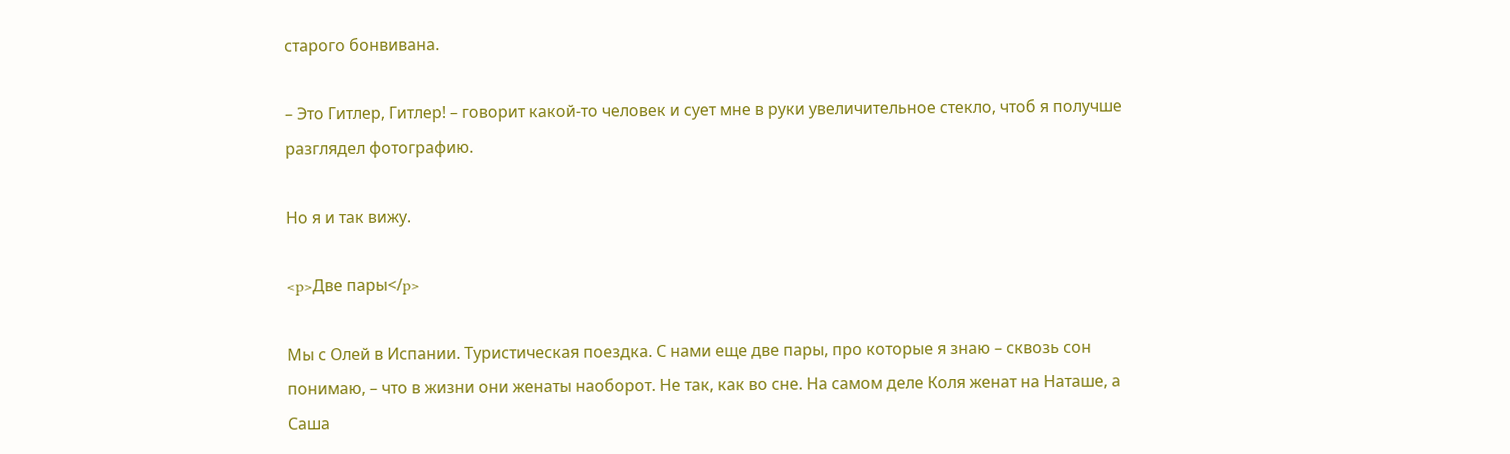старого бонвивана.

– Это Гитлер, Гитлер! – говорит какой-то человек и сует мне в руки увеличительное стекло, чтоб я получше разглядел фотографию.

Но я и так вижу.

<p>Две пары</p>

Мы с Олей в Испании. Туристическая поездка. С нами еще две пары, про которые я знаю – сквозь сон понимаю, – что в жизни они женаты наоборот. Не так, как во сне. На самом деле Коля женат на Наташе, а Саша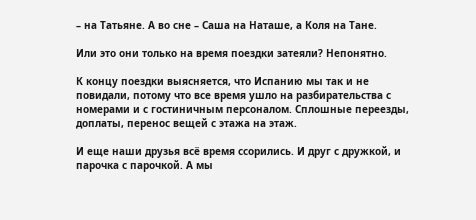– на Татьяне. А во сне – Саша на Наташе, а Коля на Тане.

Или это они только на время поездки затеяли? Непонятно.

К концу поездки выясняется, что Испанию мы так и не повидали, потому что все время ушло на разбирательства с номерами и с гостиничным персоналом. Сплошные переезды, доплаты, перенос вещей с этажа на этаж.

И еще наши друзья всё время ссорились. И друг с дружкой, и парочка с парочкой. А мы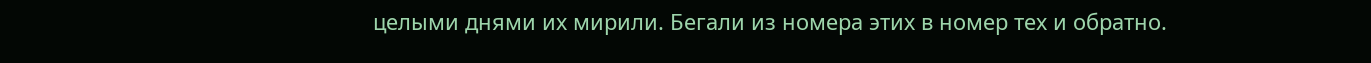целыми днями их мирили. Бегали из номера этих в номер тех и обратно.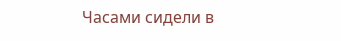Часами сидели в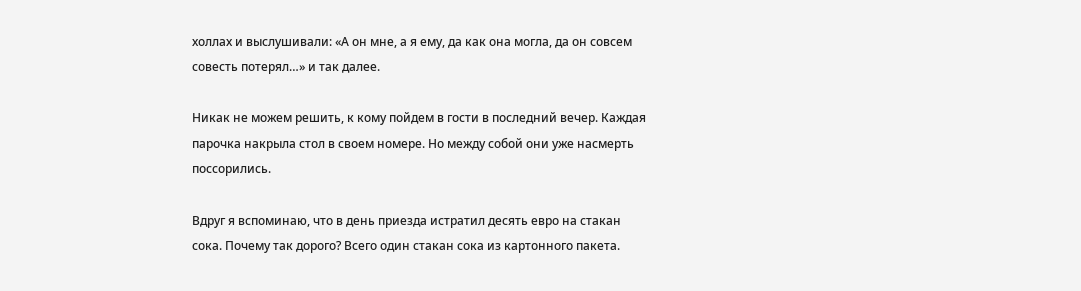холлах и выслушивали: «А он мне, а я ему, да как она могла, да он совсем совесть потерял…» и так далее.

Никак не можем решить, к кому пойдем в гости в последний вечер. Каждая парочка накрыла стол в своем номере. Но между собой они уже насмерть поссорились.

Вдруг я вспоминаю, что в день приезда истратил десять евро на стакан сока. Почему так дорого? Всего один стакан сока из картонного пакета.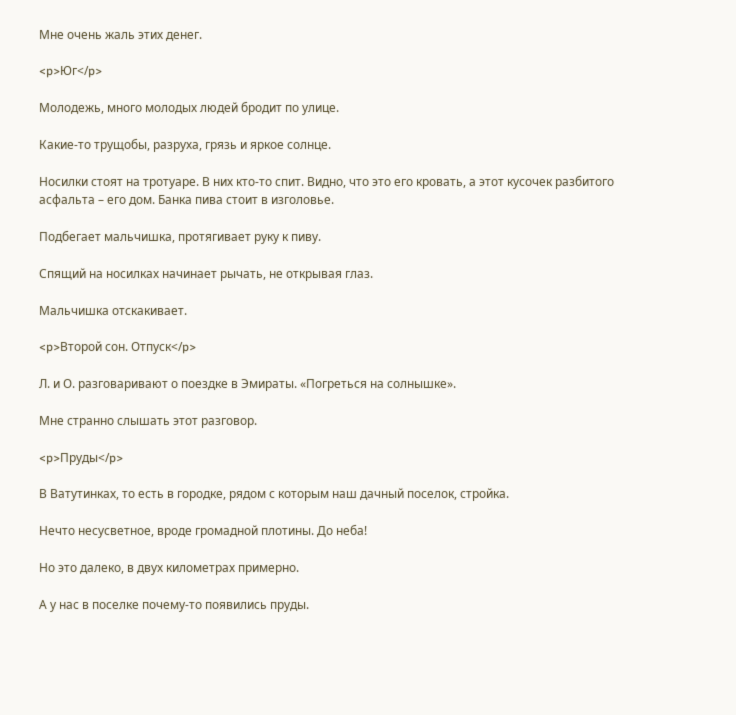Мне очень жаль этих денег.

<p>Юг</p>

Молодежь, много молодых людей бродит по улице.

Какие-то трущобы, разруха, грязь и яркое солнце.

Носилки стоят на тротуаре. В них кто-то спит. Видно, что это его кровать, а этот кусочек разбитого асфальта – его дом. Банка пива стоит в изголовье.

Подбегает мальчишка, протягивает руку к пиву.

Спящий на носилках начинает рычать, не открывая глаз.

Мальчишка отскакивает.

<p>Второй сон. Отпуск</p>

Л. и О. разговаривают о поездке в Эмираты. «Погреться на солнышке».

Мне странно слышать этот разговор.

<p>Пруды</p>

В Ватутинках, то есть в городке, рядом с которым наш дачный поселок, стройка.

Нечто несусветное, вроде громадной плотины. До неба!

Но это далеко, в двух километрах примерно.

А у нас в поселке почему-то появились пруды.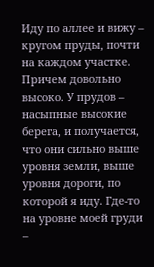Иду по аллее и вижу – кругом пруды, почти на каждом участке. Причем довольно высоко. У прудов – насыпные высокие берега, и получается, что они сильно выше уровня земли, выше уровня дороги, по которой я иду. Где-то на уровне моей груди –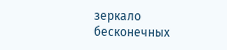зеркало бесконечных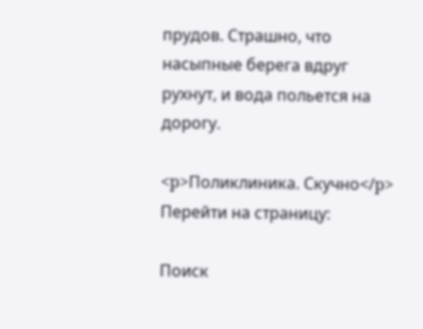прудов. Страшно, что насыпные берега вдруг рухнут, и вода польется на дорогу.

<p>Поликлиника. Скучно</p>
Перейти на страницу:

Поиск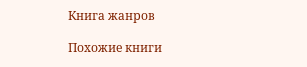Книга жанров

Похожие книги